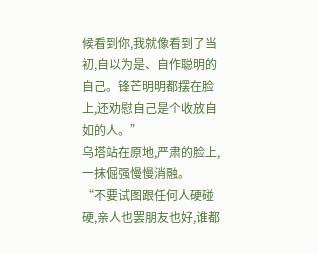候看到你,我就像看到了当初,自以为是、自作聪明的自己。锋芒明明都摆在脸上,还劝慰自己是个收放自如的人。”
乌塔站在原地,严肃的脸上,一抹倔强慢慢消融。
“不要试图跟任何人硬碰硬,亲人也罢朋友也好,谁都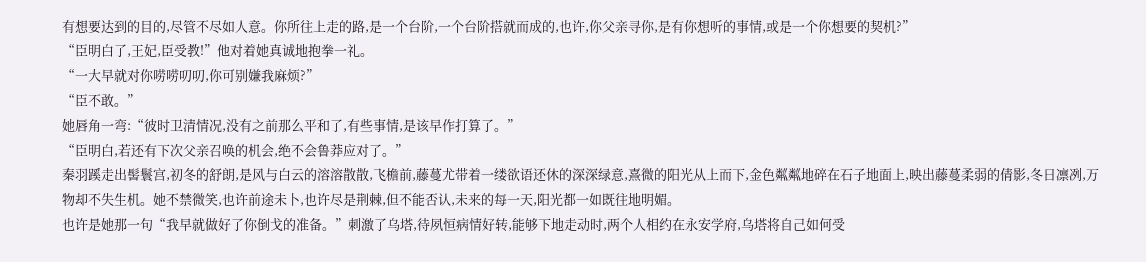有想要达到的目的,尽管不尽如人意。你所往上走的路,是一个台阶,一个台阶搭就而成的,也许,你父亲寻你,是有你想听的事情,或是一个你想要的契机?”
“臣明白了,王妃,臣受教!”他对着她真诚地抱拳一礼。
“一大早就对你唠唠叨叨,你可别嫌我麻烦?”
“臣不敢。”
她唇角一弯:“彼时卫清情况,没有之前那么平和了,有些事情,是该早作打算了。”
“臣明白,若还有下次父亲召唤的机会,绝不会鲁莽应对了。”
秦羽蹊走出髻鬟宫,初冬的舒朗,是风与白云的溶溶散散,飞檐前,藤蔓尤带着一缕欲语还休的深深绿意,熹微的阳光从上而下,金色粼粼地碎在石子地面上,映出藤蔓柔弱的倩影,冬日凛冽,万物却不失生机。她不禁微笑,也许前途未卜,也许尽是荆棘,但不能否认,未来的每一天,阳光都一如既往地明媚。
也许是她那一句“我早就做好了你倒戈的准备。”刺激了乌塔,待夙恒病情好转,能够下地走动时,两个人相约在永安学府,乌塔将自己如何受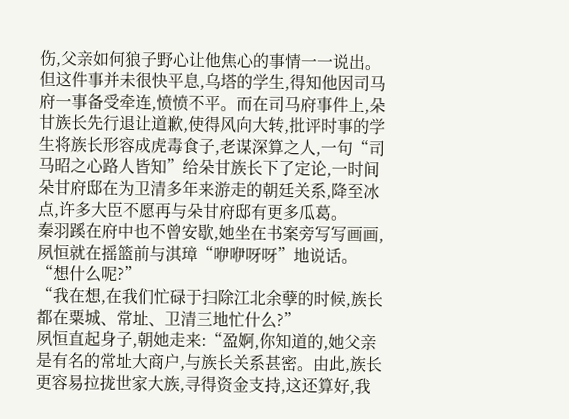伤,父亲如何狼子野心让他焦心的事情一一说出。
但这件事并未很快平息,乌塔的学生,得知他因司马府一事备受牵连,愤愤不平。而在司马府事件上,朵甘族长先行退让道歉,使得风向大转,批评时事的学生将族长形容成虎毒食子,老谋深算之人,一句“司马昭之心路人皆知”给朵甘族长下了定论,一时间朵甘府邸在为卫清多年来游走的朝廷关系,降至冰点,许多大臣不愿再与朵甘府邸有更多瓜葛。
秦羽蹊在府中也不曾安歇,她坐在书案旁写写画画,夙恒就在摇篮前与淇璋“咿咿呀呀”地说话。
“想什么呢?”
“我在想,在我们忙碌于扫除江北余孽的时候,族长都在粟城、常址、卫清三地忙什么?”
夙恒直起身子,朝她走来:“盈婀,你知道的,她父亲是有名的常址大商户,与族长关系甚密。由此,族长更容易拉拢世家大族,寻得资金支持,这还算好,我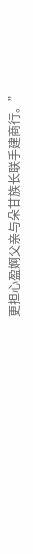更担心盈婀父亲与朵甘族长联手建商行。”